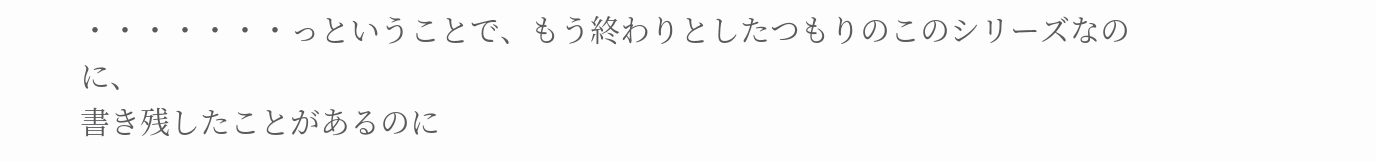・・・・・・・っということで、もう終わりとしたつもりのこのシリーズなのに、
書き残したことがあるのに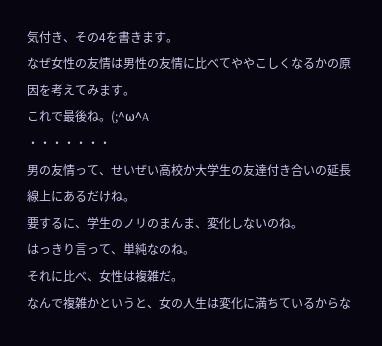気付き、その4を書きます。
なぜ女性の友情は男性の友情に比べてややこしくなるかの原因を考えてみます。
これで最後ね。(;^ω^A
・・・・・・・
男の友情って、せいぜい高校か大学生の友達付き合いの延長線上にあるだけね。
要するに、学生のノリのまんま、変化しないのね。
はっきり言って、単純なのね。
それに比べ、女性は複雑だ。
なんで複雑かというと、女の人生は変化に満ちているからな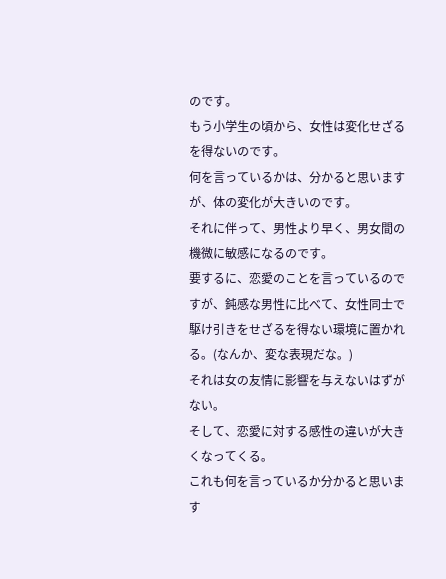のです。
もう小学生の頃から、女性は変化せざるを得ないのです。
何を言っているかは、分かると思いますが、体の変化が大きいのです。
それに伴って、男性より早く、男女間の機微に敏感になるのです。
要するに、恋愛のことを言っているのですが、鈍感な男性に比べて、女性同士で駆け引きをせざるを得ない環境に置かれる。(なんか、変な表現だな。)
それは女の友情に影響を与えないはずがない。
そして、恋愛に対する感性の違いが大きくなってくる。
これも何を言っているか分かると思います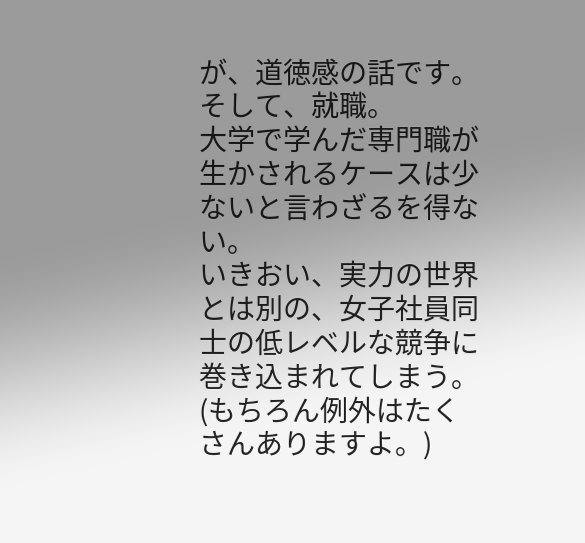が、道徳感の話です。
そして、就職。
大学で学んだ専門職が生かされるケースは少ないと言わざるを得ない。
いきおい、実力の世界とは別の、女子社員同士の低レベルな競争に巻き込まれてしまう。(もちろん例外はたくさんありますよ。)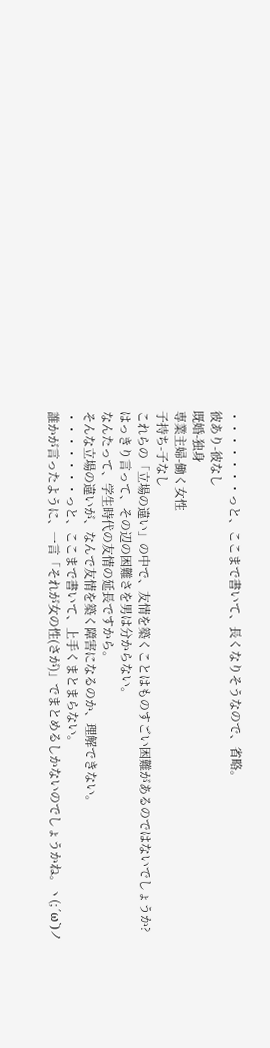・・・・・・・っと、ここまで書いて、長くなりそうなので、省略。
彼あり-彼なし
既婚-独身
専業主婦-働く女性
子持ち-子なし
これらの「立場の違い」の中で、友情を築くことはものすごい困難があるのではないでしょうか?
はっきり言って、その辺の困難さを男は分からない。
なんたって、学生時代の友情の延長ですから。
そんな立場の違いが、なんで友情を築く障害になるのか、理解できない。
・・・・・・・っと、ここまで書いて、上手くまとまらない。
誰かが言ったように、一言「それが女の性(さが)」でまとめるしかないのでしょうかね。ヽ(;´ω`)ノ